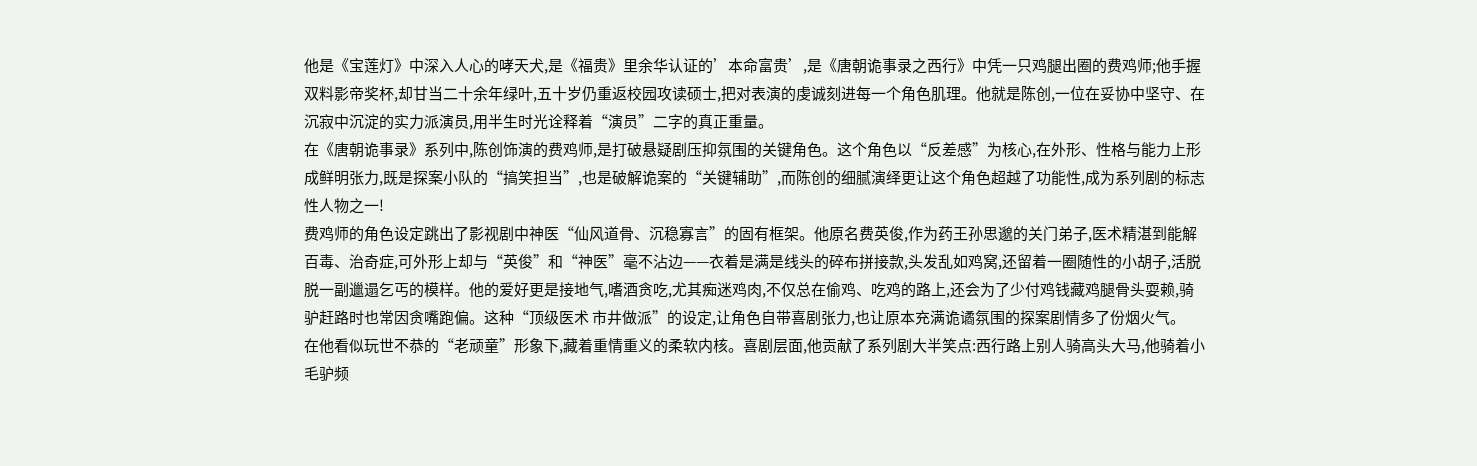他是《宝莲灯》中深入人心的哮天犬,是《福贵》里余华认证的’本命富贵’,是《唐朝诡事录之西行》中凭一只鸡腿出圈的费鸡师;他手握双料影帝奖杯,却甘当二十余年绿叶,五十岁仍重返校园攻读硕士,把对表演的虔诚刻进每一个角色肌理。他就是陈创,一位在妥协中坚守、在沉寂中沉淀的实力派演员,用半生时光诠释着“演员”二字的真正重量。
在《唐朝诡事录》系列中,陈创饰演的费鸡师,是打破悬疑剧压抑氛围的关键角色。这个角色以“反差感”为核心,在外形、性格与能力上形成鲜明张力,既是探案小队的“搞笑担当”,也是破解诡案的“关键辅助”,而陈创的细腻演绎更让这个角色超越了功能性,成为系列剧的标志性人物之一!
费鸡师的角色设定跳出了影视剧中神医“仙风道骨、沉稳寡言”的固有框架。他原名费英俊,作为药王孙思邈的关门弟子,医术精湛到能解百毒、治奇症,可外形上却与“英俊”和“神医”毫不沾边——衣着是满是线头的碎布拼接款,头发乱如鸡窝,还留着一圈随性的小胡子,活脱脱一副邋遢乞丐的模样。他的爱好更是接地气,嗜酒贪吃,尤其痴迷鸡肉,不仅总在偷鸡、吃鸡的路上,还会为了少付鸡钱藏鸡腿骨头耍赖,骑驴赶路时也常因贪嘴跑偏。这种“顶级医术 市井做派”的设定,让角色自带喜剧张力,也让原本充满诡谲氛围的探案剧情多了份烟火气。
在他看似玩世不恭的“老顽童”形象下,藏着重情重义的柔软内核。喜剧层面,他贡献了系列剧大半笑点:西行路上别人骑高头大马,他骑着小毛驴频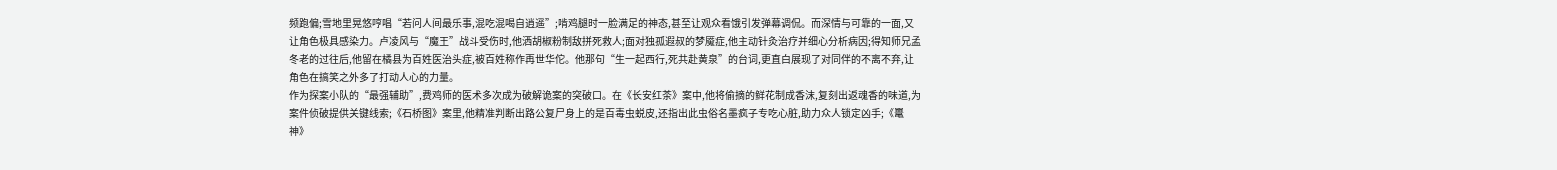频跑偏;雪地里晃悠哼唱“若问人间最乐事,混吃混喝自逍遥”;啃鸡腿时一脸满足的神态,甚至让观众看饿引发弹幕调侃。而深情与可靠的一面,又让角色极具感染力。卢凌风与“魔王”战斗受伤时,他洒胡椒粉制敌拼死救人;面对独孤遐叔的梦魇症,他主动针灸治疗并细心分析病因;得知师兄孟冬老的过往后,他留在橘县为百姓医治头症,被百姓称作再世华佗。他那句“生一起西行,死共赴黄泉”的台词,更直白展现了对同伴的不离不弃,让角色在搞笑之外多了打动人心的力量。
作为探案小队的“最强辅助”,费鸡师的医术多次成为破解诡案的突破口。在《长安红茶》案中,他将偷摘的鲜花制成香沫,复刻出返魂香的味道,为案件侦破提供关键线索;《石桥图》案里,他精准判断出路公复尸身上的是百毒虫蜕皮,还指出此虫俗名墨疯子专吃心脏,助力众人锁定凶手;《鼍神》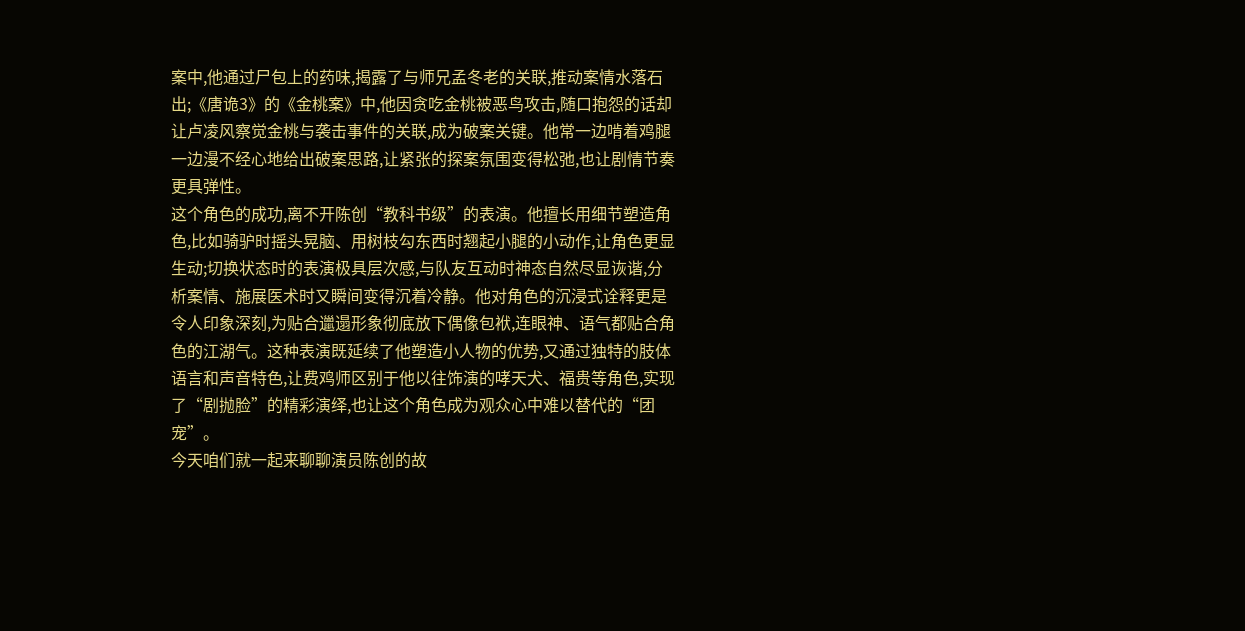案中,他通过尸包上的药味,揭露了与师兄孟冬老的关联,推动案情水落石出;《唐诡3》的《金桃案》中,他因贪吃金桃被恶鸟攻击,随口抱怨的话却让卢凌风察觉金桃与袭击事件的关联,成为破案关键。他常一边啃着鸡腿一边漫不经心地给出破案思路,让紧张的探案氛围变得松弛,也让剧情节奏更具弹性。
这个角色的成功,离不开陈创“教科书级”的表演。他擅长用细节塑造角色,比如骑驴时摇头晃脑、用树枝勾东西时翘起小腿的小动作,让角色更显生动;切换状态时的表演极具层次感,与队友互动时神态自然尽显诙谐,分析案情、施展医术时又瞬间变得沉着冷静。他对角色的沉浸式诠释更是令人印象深刻,为贴合邋遢形象彻底放下偶像包袱,连眼神、语气都贴合角色的江湖气。这种表演既延续了他塑造小人物的优势,又通过独特的肢体语言和声音特色,让费鸡师区别于他以往饰演的哮天犬、福贵等角色,实现了“剧抛脸”的精彩演绎,也让这个角色成为观众心中难以替代的“团宠”。
今天咱们就一起来聊聊演员陈创的故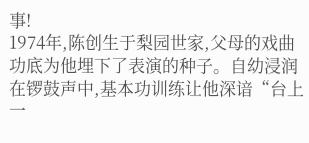事!
1974年,陈创生于梨园世家,父母的戏曲功底为他埋下了表演的种子。自幼浸润在锣鼓声中,基本功训练让他深谙“台上一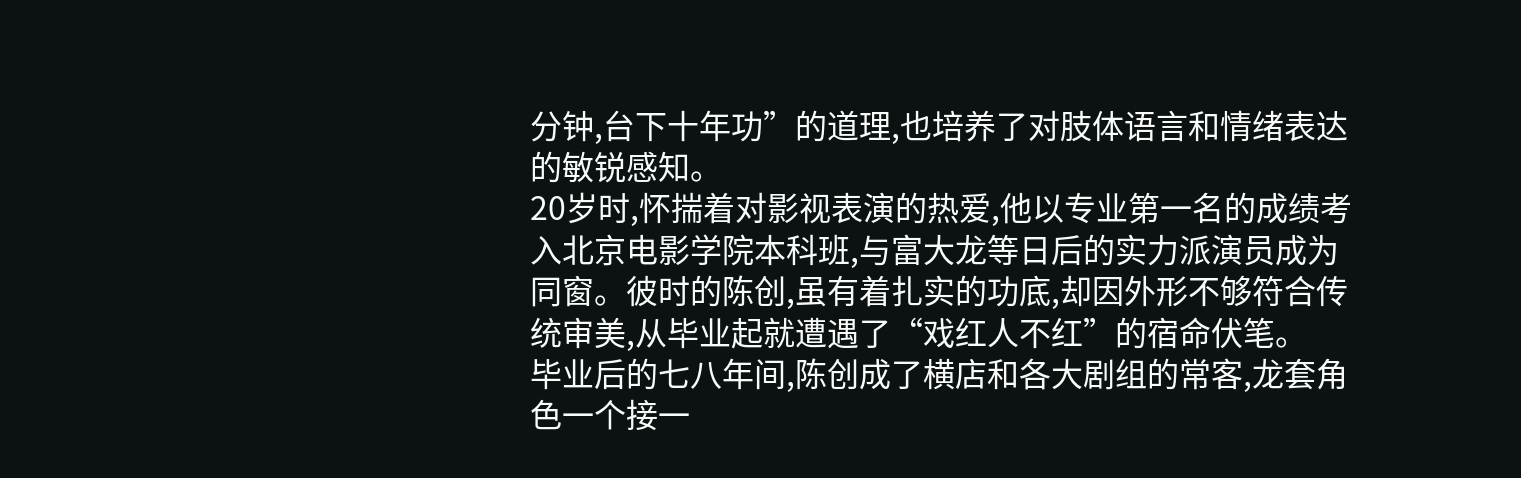分钟,台下十年功”的道理,也培养了对肢体语言和情绪表达的敏锐感知。
20岁时,怀揣着对影视表演的热爱,他以专业第一名的成绩考入北京电影学院本科班,与富大龙等日后的实力派演员成为同窗。彼时的陈创,虽有着扎实的功底,却因外形不够符合传统审美,从毕业起就遭遇了“戏红人不红”的宿命伏笔。
毕业后的七八年间,陈创成了横店和各大剧组的常客,龙套角色一个接一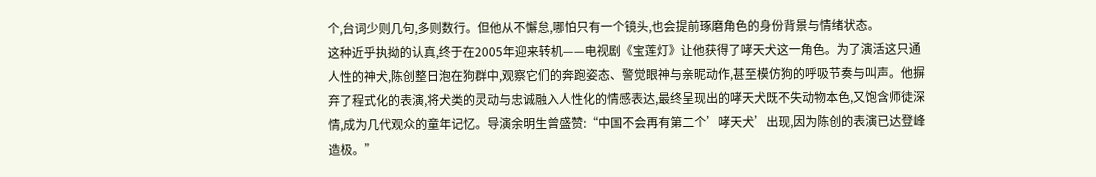个,台词少则几句,多则数行。但他从不懈怠,哪怕只有一个镜头,也会提前琢磨角色的身份背景与情绪状态。
这种近乎执拗的认真,终于在2005年迎来转机——电视剧《宝莲灯》让他获得了哮天犬这一角色。为了演活这只通人性的神犬,陈创整日泡在狗群中,观察它们的奔跑姿态、警觉眼神与亲昵动作,甚至模仿狗的呼吸节奏与叫声。他摒弃了程式化的表演,将犬类的灵动与忠诚融入人性化的情感表达,最终呈现出的哮天犬既不失动物本色,又饱含师徒深情,成为几代观众的童年记忆。导演余明生曾盛赞:“中国不会再有第二个’哮天犬’出现,因为陈创的表演已达登峰造极。”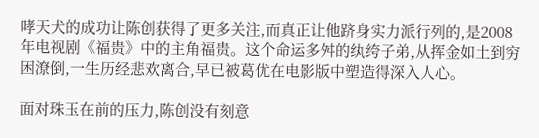哮天犬的成功让陈创获得了更多关注,而真正让他跻身实力派行列的,是2008年电视剧《福贵》中的主角福贵。这个命运多舛的纨绔子弟,从挥金如土到穷困潦倒,一生历经悲欢离合,早已被葛优在电影版中塑造得深入人心。

面对珠玉在前的压力,陈创没有刻意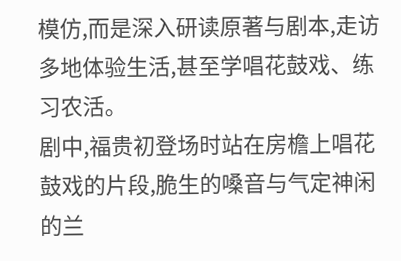模仿,而是深入研读原著与剧本,走访多地体验生活,甚至学唱花鼓戏、练习农活。
剧中,福贵初登场时站在房檐上唱花鼓戏的片段,脆生的嗓音与气定神闲的兰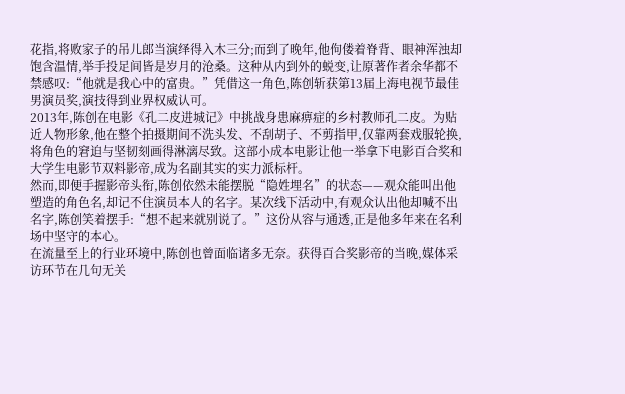花指,将败家子的吊儿郎当演绎得入木三分;而到了晚年,他佝偻着脊背、眼神浑浊却饱含温情,举手投足间皆是岁月的沧桑。这种从内到外的蜕变,让原著作者余华都不禁感叹:“他就是我心中的富贵。”凭借这一角色,陈创斩获第13届上海电视节最佳男演员奖,演技得到业界权威认可。
2013年,陈创在电影《孔二皮进城记》中挑战身患麻痹症的乡村教师孔二皮。为贴近人物形象,他在整个拍摄期间不洗头发、不刮胡子、不剪指甲,仅靠两套戏服轮换,将角色的窘迫与坚韧刻画得淋漓尽致。这部小成本电影让他一举拿下电影百合奖和大学生电影节双料影帝,成为名副其实的实力派标杆。
然而,即便手握影帝头衔,陈创依然未能摆脱“隐姓埋名”的状态——观众能叫出他塑造的角色名,却记不住演员本人的名字。某次线下活动中,有观众认出他却喊不出名字,陈创笑着摆手:“想不起来就别说了。”这份从容与通透,正是他多年来在名利场中坚守的本心。
在流量至上的行业环境中,陈创也曾面临诸多无奈。获得百合奖影帝的当晚,媒体采访环节在几句无关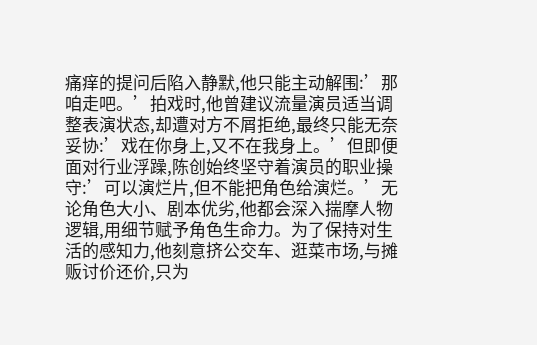痛痒的提问后陷入静默,他只能主动解围:’那咱走吧。’拍戏时,他曾建议流量演员适当调整表演状态,却遭对方不屑拒绝,最终只能无奈妥协:’戏在你身上,又不在我身上。’但即便面对行业浮躁,陈创始终坚守着演员的职业操守:’可以演烂片,但不能把角色给演烂。’无论角色大小、剧本优劣,他都会深入揣摩人物逻辑,用细节赋予角色生命力。为了保持对生活的感知力,他刻意挤公交车、逛菜市场,与摊贩讨价还价,只为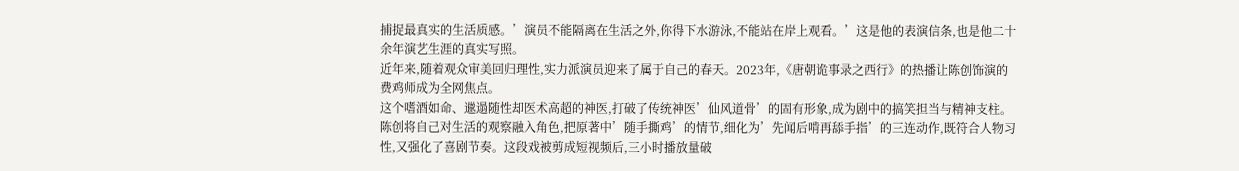捕捉最真实的生活质感。’演员不能隔离在生活之外,你得下水游泳,不能站在岸上观看。’这是他的表演信条,也是他二十余年演艺生涯的真实写照。
近年来,随着观众审美回归理性,实力派演员迎来了属于自己的春天。2023年,《唐朝诡事录之西行》的热播让陈创饰演的费鸡师成为全网焦点。
这个嗜酒如命、邋遢随性却医术高超的神医,打破了传统神医’仙风道骨’的固有形象,成为剧中的搞笑担当与精神支柱。陈创将自己对生活的观察融入角色,把原著中’随手撕鸡’的情节,细化为’先闻后啃再舔手指’的三连动作,既符合人物习性,又强化了喜剧节奏。这段戏被剪成短视频后,三小时播放量破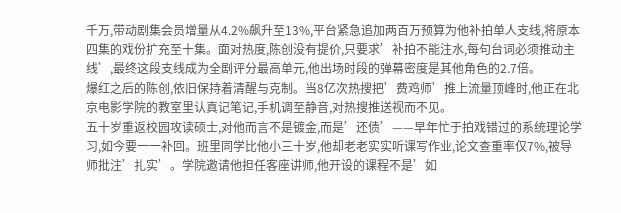千万,带动剧集会员增量从4.2%飙升至13%,平台紧急追加两百万预算为他补拍单人支线,将原本四集的戏份扩充至十集。面对热度,陈创没有提价,只要求’补拍不能注水,每句台词必须推动主线’,最终这段支线成为全剧评分最高单元,他出场时段的弹幕密度是其他角色的2.7倍。
爆红之后的陈创,依旧保持着清醒与克制。当8亿次热搜把’费鸡师’推上流量顶峰时,他正在北京电影学院的教室里认真记笔记,手机调至静音,对热搜推送视而不见。
五十岁重返校园攻读硕士,对他而言不是镀金,而是’还债’——早年忙于拍戏错过的系统理论学习,如今要一一补回。班里同学比他小三十岁,他却老老实实听课写作业,论文查重率仅7%,被导师批注’扎实’。学院邀请他担任客座讲师,他开设的课程不是’如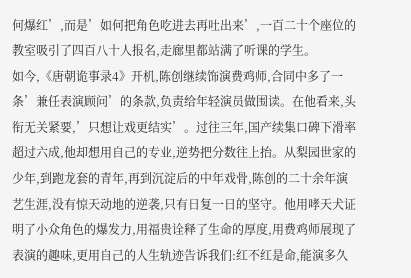何爆红’,而是’如何把角色吃进去再吐出来’,一百二十个座位的教室吸引了四百八十人报名,走廊里都站满了听课的学生。
如今,《唐朝诡事录4》开机,陈创继续饰演费鸡师,合同中多了一条’兼任表演顾问’的条款,负责给年轻演员做围读。在他看来,头衔无关紧要,’只想让戏更结实’。过往三年,国产续集口碑下滑率超过六成,他却想用自己的专业,逆势把分数往上抬。从梨园世家的少年,到跑龙套的青年,再到沉淀后的中年戏骨,陈创的二十余年演艺生涯,没有惊天动地的逆袭,只有日复一日的坚守。他用哮天犬证明了小众角色的爆发力,用福贵诠释了生命的厚度,用费鸡师展现了表演的趣味,更用自己的人生轨迹告诉我们:红不红是命,能演多久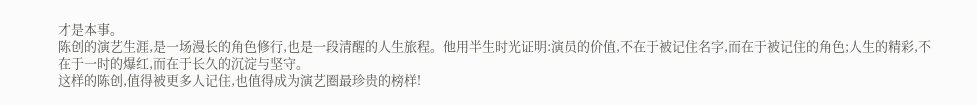才是本事。
陈创的演艺生涯,是一场漫长的角色修行,也是一段清醒的人生旅程。他用半生时光证明:演员的价值,不在于被记住名字,而在于被记住的角色;人生的精彩,不在于一时的爆红,而在于长久的沉淀与坚守。
这样的陈创,值得被更多人记住,也值得成为演艺圈最珍贵的榜样!